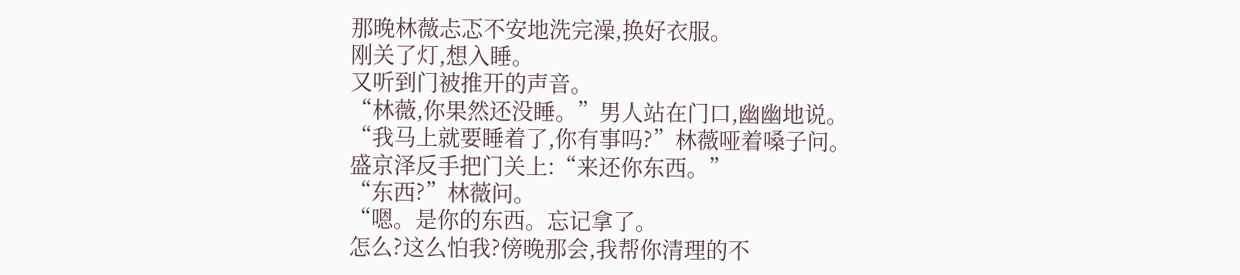那晚林薇忐忑不安地洗完澡,换好衣服。
刚关了灯,想入睡。
又听到门被推开的声音。
“林薇,你果然还没睡。”男人站在门口,幽幽地说。
“我马上就要睡着了,你有事吗?”林薇哑着嗓子问。
盛京泽反手把门关上:“来还你东西。”
“东西?”林薇问。
“嗯。是你的东西。忘记拿了。
怎么?这么怕我?傍晚那会,我帮你清理的不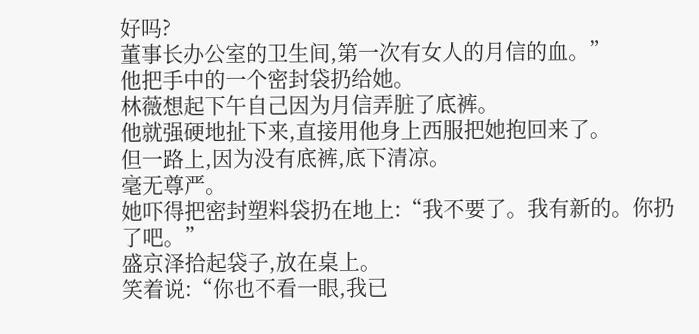好吗?
董事长办公室的卫生间,第一次有女人的月信的血。”
他把手中的一个密封袋扔给她。
林薇想起下午自己因为月信弄脏了底裤。
他就强硬地扯下来,直接用他身上西服把她抱回来了。
但一路上,因为没有底裤,底下清凉。
毫无尊严。
她吓得把密封塑料袋扔在地上:“我不要了。我有新的。你扔了吧。”
盛京泽拾起袋子,放在桌上。
笑着说:“你也不看一眼,我已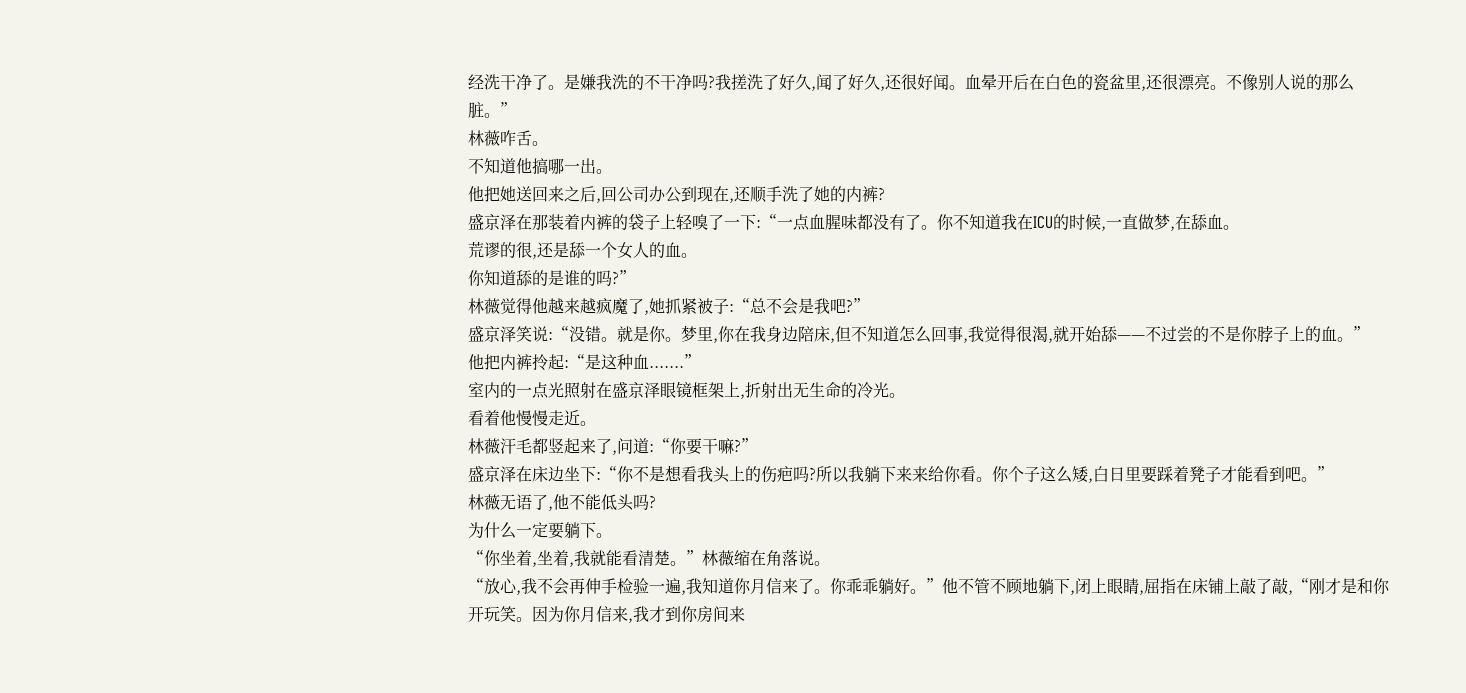经洗干净了。是嫌我洗的不干净吗?我搓洗了好久,闻了好久,还很好闻。血晕开后在白色的瓷盆里,还很漂亮。不像别人说的那么脏。”
林薇咋舌。
不知道他搞哪一出。
他把她送回来之后,回公司办公到现在,还顺手洗了她的内裤?
盛京泽在那装着内裤的袋子上轻嗅了一下:“一点血腥味都没有了。你不知道我在ICU的时候,一直做梦,在舔血。
荒谬的很,还是舔一个女人的血。
你知道舔的是谁的吗?”
林薇觉得他越来越疯魔了,她抓紧被子:“总不会是我吧?”
盛京泽笑说:“没错。就是你。梦里,你在我身边陪床,但不知道怎么回事,我觉得很渴,就开始舔——不过尝的不是你脖子上的血。”
他把内裤拎起:“是这种血.......”
室内的一点光照射在盛京泽眼镜框架上,折射出无生命的冷光。
看着他慢慢走近。
林薇汗毛都竖起来了,问道:“你要干嘛?”
盛京泽在床边坐下:“你不是想看我头上的伤疤吗?所以我躺下来来给你看。你个子这么矮,白日里要踩着凳子才能看到吧。”
林薇无语了,他不能低头吗?
为什么一定要躺下。
“你坐着,坐着,我就能看清楚。”林薇缩在角落说。
“放心,我不会再伸手检验一遍,我知道你月信来了。你乖乖躺好。”他不管不顾地躺下,闭上眼睛,屈指在床铺上敲了敲,“刚才是和你开玩笑。因为你月信来,我才到你房间来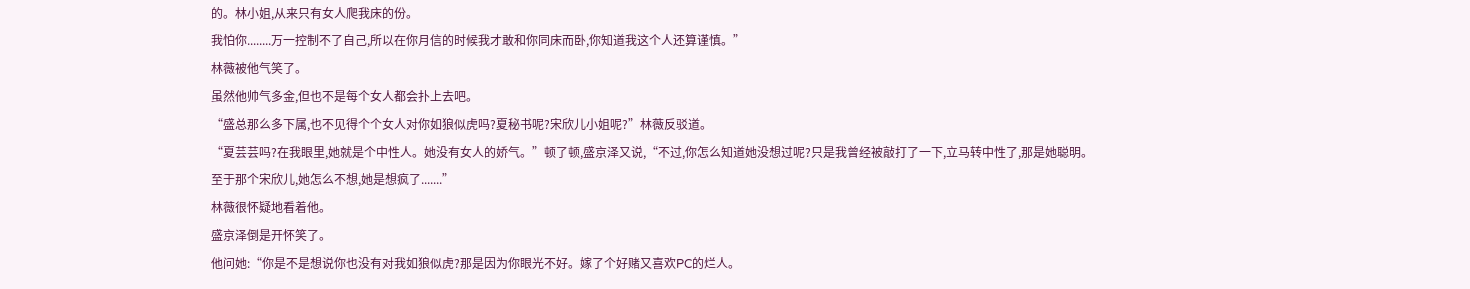的。林小姐,从来只有女人爬我床的份。
我怕你........万一控制不了自己,所以在你月信的时候我才敢和你同床而卧,你知道我这个人还算谨慎。”
林薇被他气笑了。
虽然他帅气多金,但也不是每个女人都会扑上去吧。
“盛总那么多下属,也不见得个个女人对你如狼似虎吗?夏秘书呢?宋欣儿小姐呢?”林薇反驳道。
“夏芸芸吗?在我眼里,她就是个中性人。她没有女人的娇气。”顿了顿,盛京泽又说,“不过,你怎么知道她没想过呢?只是我曾经被敲打了一下,立马转中性了,那是她聪明。
至于那个宋欣儿,她怎么不想,她是想疯了.......”
林薇很怀疑地看着他。
盛京泽倒是开怀笑了。
他问她:“你是不是想说你也没有对我如狼似虎?那是因为你眼光不好。嫁了个好赌又喜欢PC的烂人。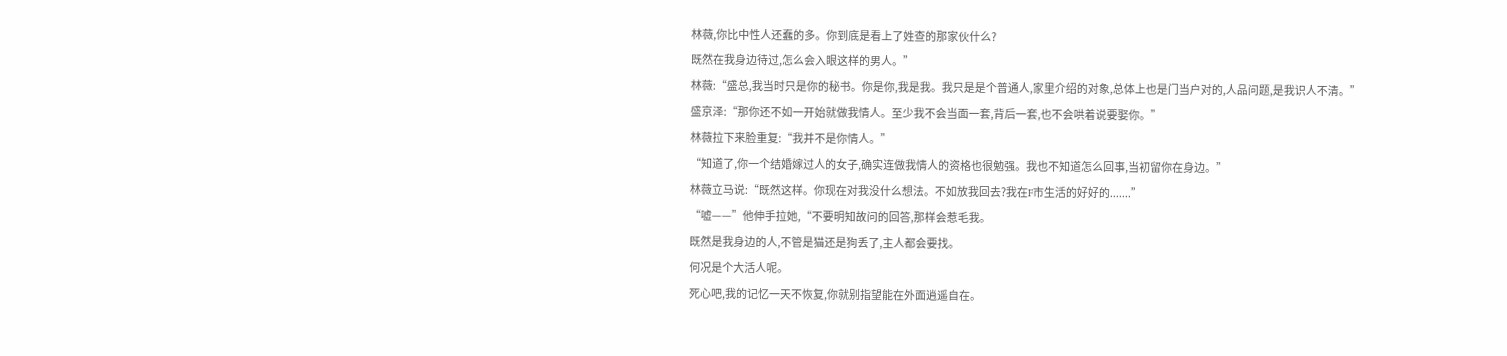林薇,你比中性人还蠢的多。你到底是看上了姓查的那家伙什么?
既然在我身边待过,怎么会入眼这样的男人。”
林薇:“盛总,我当时只是你的秘书。你是你,我是我。我只是是个普通人,家里介绍的对象,总体上也是门当户对的,人品问题,是我识人不清。”
盛京泽:“那你还不如一开始就做我情人。至少我不会当面一套,背后一套,也不会哄着说要娶你。”
林薇拉下来脸重复:“我并不是你情人。”
“知道了,你一个结婚嫁过人的女子,确实连做我情人的资格也很勉强。我也不知道怎么回事,当初留你在身边。”
林薇立马说:“既然这样。你现在对我没什么想法。不如放我回去?我在F市生活的好好的.......”
“嘘——”他伸手拉她,“不要明知故问的回答,那样会惹毛我。
既然是我身边的人,不管是猫还是狗丢了,主人都会要找。
何况是个大活人呢。
死心吧,我的记忆一天不恢复,你就别指望能在外面逍遥自在。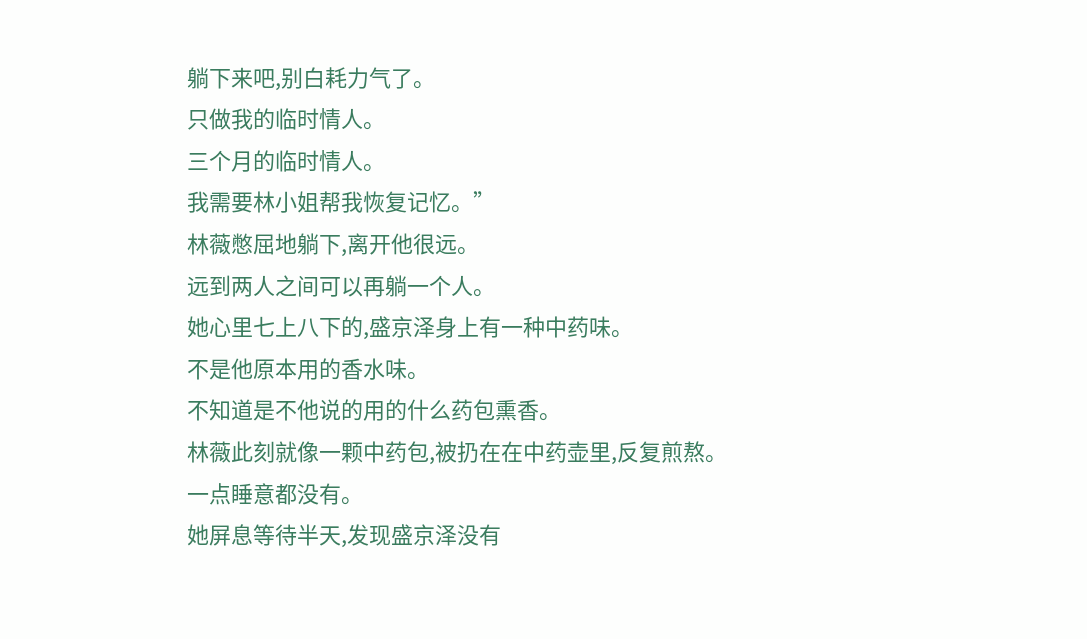躺下来吧,别白耗力气了。
只做我的临时情人。
三个月的临时情人。
我需要林小姐帮我恢复记忆。”
林薇憋屈地躺下,离开他很远。
远到两人之间可以再躺一个人。
她心里七上八下的,盛京泽身上有一种中药味。
不是他原本用的香水味。
不知道是不他说的用的什么药包熏香。
林薇此刻就像一颗中药包,被扔在在中药壶里,反复煎熬。
一点睡意都没有。
她屏息等待半天,发现盛京泽没有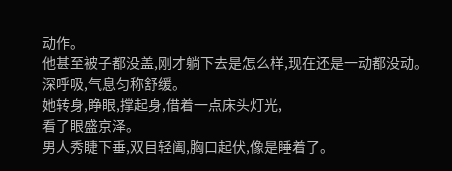动作。
他甚至被子都没盖,刚才躺下去是怎么样,现在还是一动都没动。
深呼吸,气息匀称舒缓。
她转身,睁眼,撑起身,借着一点床头灯光,
看了眼盛京泽。
男人秀睫下垂,双目轻阖,胸口起伏,像是睡着了。